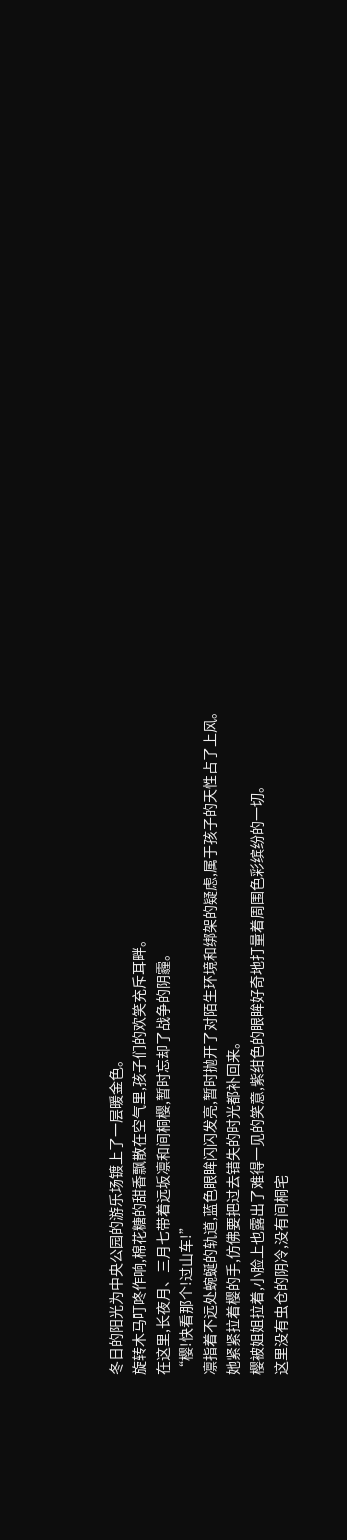冬日的阳光为中央公园的游乐场镀上了一层暖金色。
旋转木马叮咚作响,棉花糖的甜香飘散在空气里,孩子们的欢笑充斥耳畔。
在这里,长夜月、三月七带着远坂凛和间桐樱,暂时忘却了战争的阴霾。
“樱!快看那个!过山车!”
凛指着不远处蜿蜒的轨道,蓝色眼眸闪闪发亮,暂时抛开了对陌生环境和绑架的疑虑,属于孩子的天性占了上风。
她紧紧拉着樱的手,仿佛要把过去错失的时光都补回来。
樱被姐姐拉着,小脸上也露出了难得一见的笑意,紫绀色的眼眸好奇地打量着周围色彩缤纷的一切。
这里没有虫仓的阴冷,没有间桐宅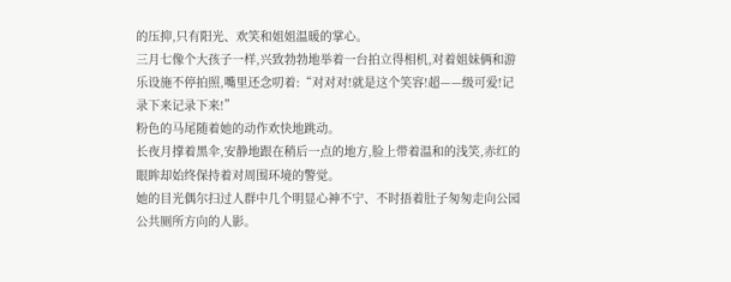的压抑,只有阳光、欢笑和姐姐温暖的掌心。
三月七像个大孩子一样,兴致勃勃地举着一台拍立得相机,对着姐妹俩和游乐设施不停拍照,嘴里还念叨着:“对对对!就是这个笑容!超——级可爱!记录下来记录下来!”
粉色的马尾随着她的动作欢快地跳动。
长夜月撑着黑伞,安静地跟在稍后一点的地方,脸上带着温和的浅笑,赤红的眼眸却始终保持着对周围环境的警觉。
她的目光偶尔扫过人群中几个明显心神不宁、不时捂着肚子匆匆走向公园公共厕所方向的人影。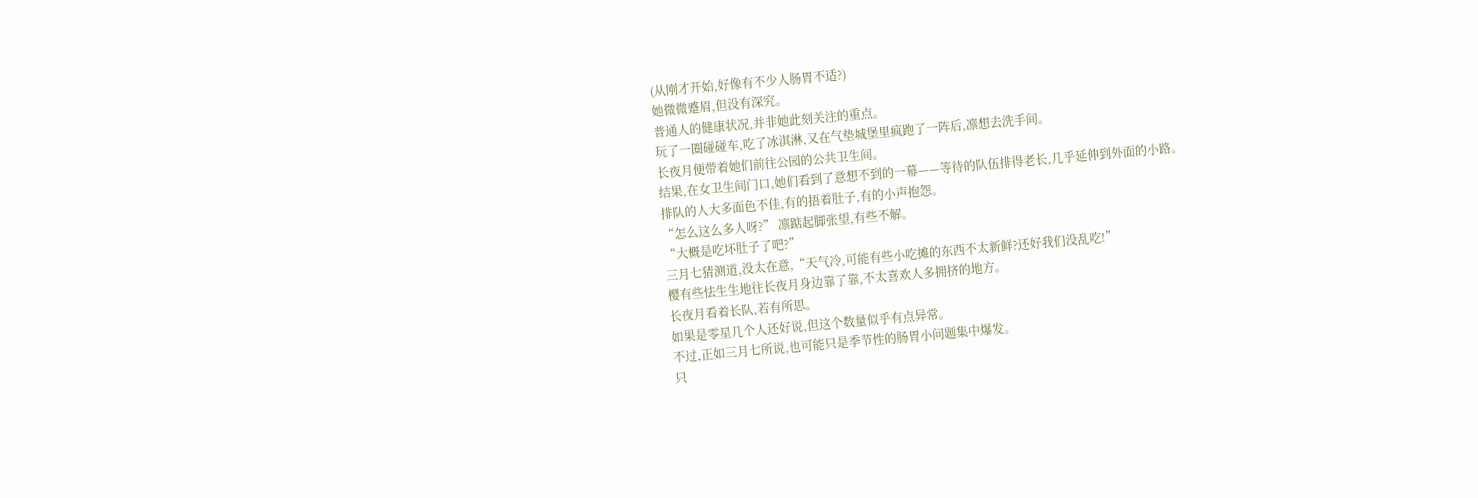(从刚才开始,好像有不少人肠胃不适?)
她微微蹙眉,但没有深究。
普通人的健康状况,并非她此刻关注的重点。
玩了一圈碰碰车,吃了冰淇淋,又在气垫城堡里疯跑了一阵后,凛想去洗手间。
长夜月便带着她们前往公园的公共卫生间。
结果,在女卫生间门口,她们看到了意想不到的一幕——等待的队伍排得老长,几乎延伸到外面的小路。
排队的人大多面色不佳,有的捂着肚子,有的小声抱怨。
“怎么这么多人呀?” 凛踮起脚张望,有些不解。
“大概是吃坏肚子了吧?”
三月七猜测道,没太在意,“天气冷,可能有些小吃摊的东西不太新鲜?还好我们没乱吃!”
樱有些怯生生地往长夜月身边靠了靠,不太喜欢人多拥挤的地方。
长夜月看着长队,若有所思。
如果是零星几个人还好说,但这个数量似乎有点异常。
不过,正如三月七所说,也可能只是季节性的肠胃小问题集中爆发。
只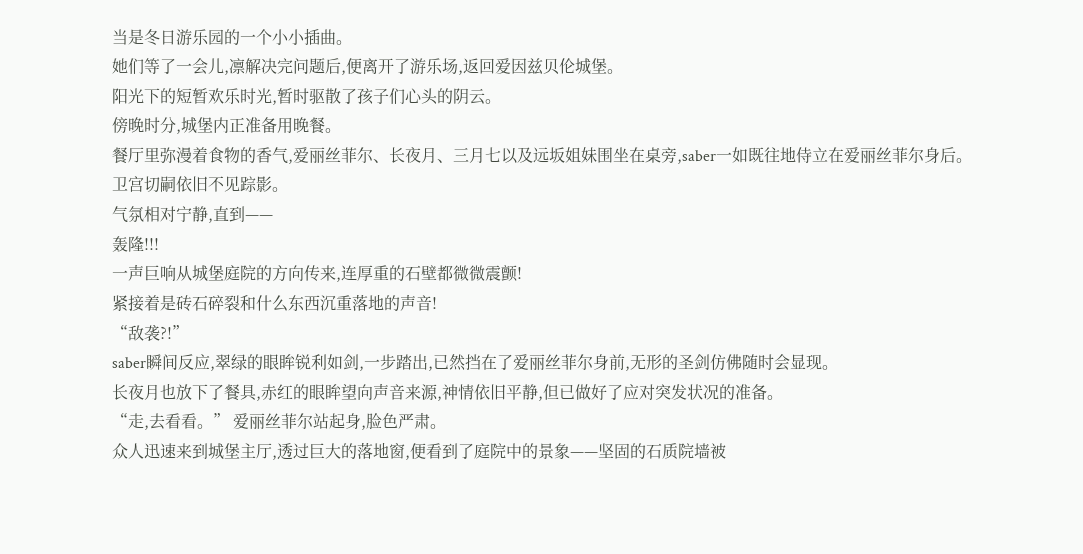当是冬日游乐园的一个小小插曲。
她们等了一会儿,凛解决完问题后,便离开了游乐场,返回爱因兹贝伦城堡。
阳光下的短暂欢乐时光,暂时驱散了孩子们心头的阴云。
傍晚时分,城堡内正准备用晚餐。
餐厅里弥漫着食物的香气,爱丽丝菲尔、长夜月、三月七以及远坂姐妹围坐在桌旁,saber一如既往地侍立在爱丽丝菲尔身后。
卫宫切嗣依旧不见踪影。
气氛相对宁静,直到——
轰隆!!!
一声巨响从城堡庭院的方向传来,连厚重的石壁都微微震颤!
紧接着是砖石碎裂和什么东西沉重落地的声音!
“敌袭?!”
saber瞬间反应,翠绿的眼眸锐利如剑,一步踏出,已然挡在了爱丽丝菲尔身前,无形的圣剑仿佛随时会显现。
长夜月也放下了餐具,赤红的眼眸望向声音来源,神情依旧平静,但已做好了应对突发状况的准备。
“走,去看看。” 爱丽丝菲尔站起身,脸色严肃。
众人迅速来到城堡主厅,透过巨大的落地窗,便看到了庭院中的景象——坚固的石质院墙被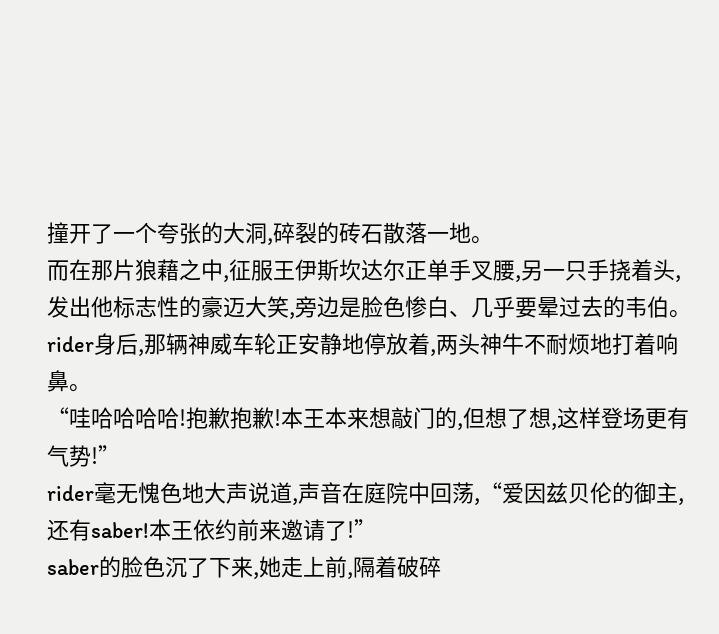撞开了一个夸张的大洞,碎裂的砖石散落一地。
而在那片狼藉之中,征服王伊斯坎达尔正单手叉腰,另一只手挠着头,发出他标志性的豪迈大笑,旁边是脸色惨白、几乎要晕过去的韦伯。
rider身后,那辆神威车轮正安静地停放着,两头神牛不耐烦地打着响鼻。
“哇哈哈哈哈!抱歉抱歉!本王本来想敲门的,但想了想,这样登场更有气势!”
rider毫无愧色地大声说道,声音在庭院中回荡,“爱因兹贝伦的御主,还有saber!本王依约前来邀请了!”
saber的脸色沉了下来,她走上前,隔着破碎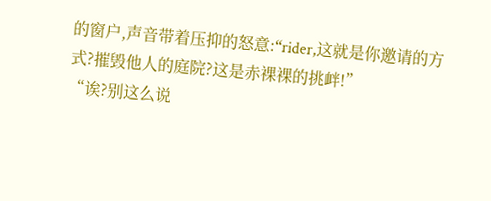的窗户,声音带着压抑的怒意:“rider,这就是你邀请的方式?摧毁他人的庭院?这是赤裸裸的挑衅!”
“诶?别这么说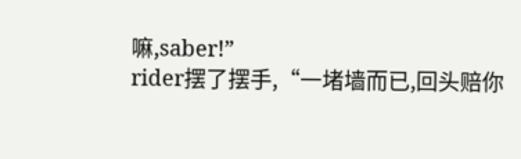嘛,saber!”
rider摆了摆手,“一堵墙而已,回头赔你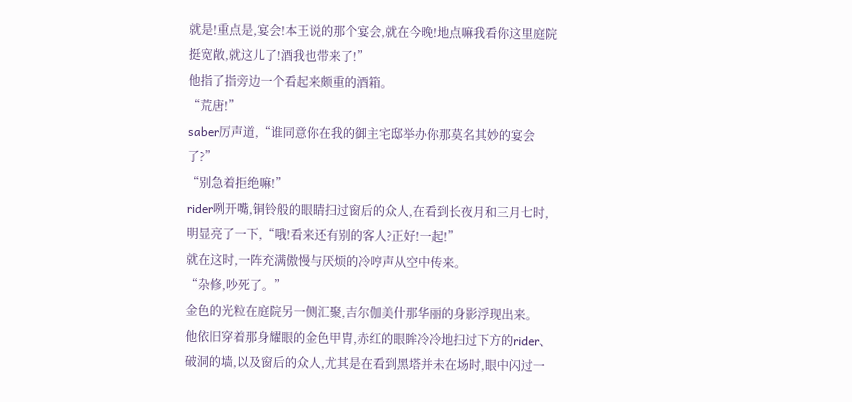就是!重点是,宴会!本王说的那个宴会,就在今晚!地点嘛我看你这里庭院挺宽敞,就这儿了!酒我也带来了!”
他指了指旁边一个看起来颇重的酒箱。
“荒唐!”
saber厉声道,“谁同意你在我的御主宅邸举办你那莫名其妙的宴会了?”
“别急着拒绝嘛!”
rider咧开嘴,铜铃般的眼睛扫过窗后的众人,在看到长夜月和三月七时,明显亮了一下,“哦!看来还有别的客人?正好!一起!”
就在这时,一阵充满傲慢与厌烦的冷哼声从空中传来。
“杂修,吵死了。”
金色的光粒在庭院另一侧汇聚,吉尔伽美什那华丽的身影浮现出来。
他依旧穿着那身耀眼的金色甲胄,赤红的眼眸冷冷地扫过下方的rider、破洞的墙,以及窗后的众人,尤其是在看到黑塔并未在场时,眼中闪过一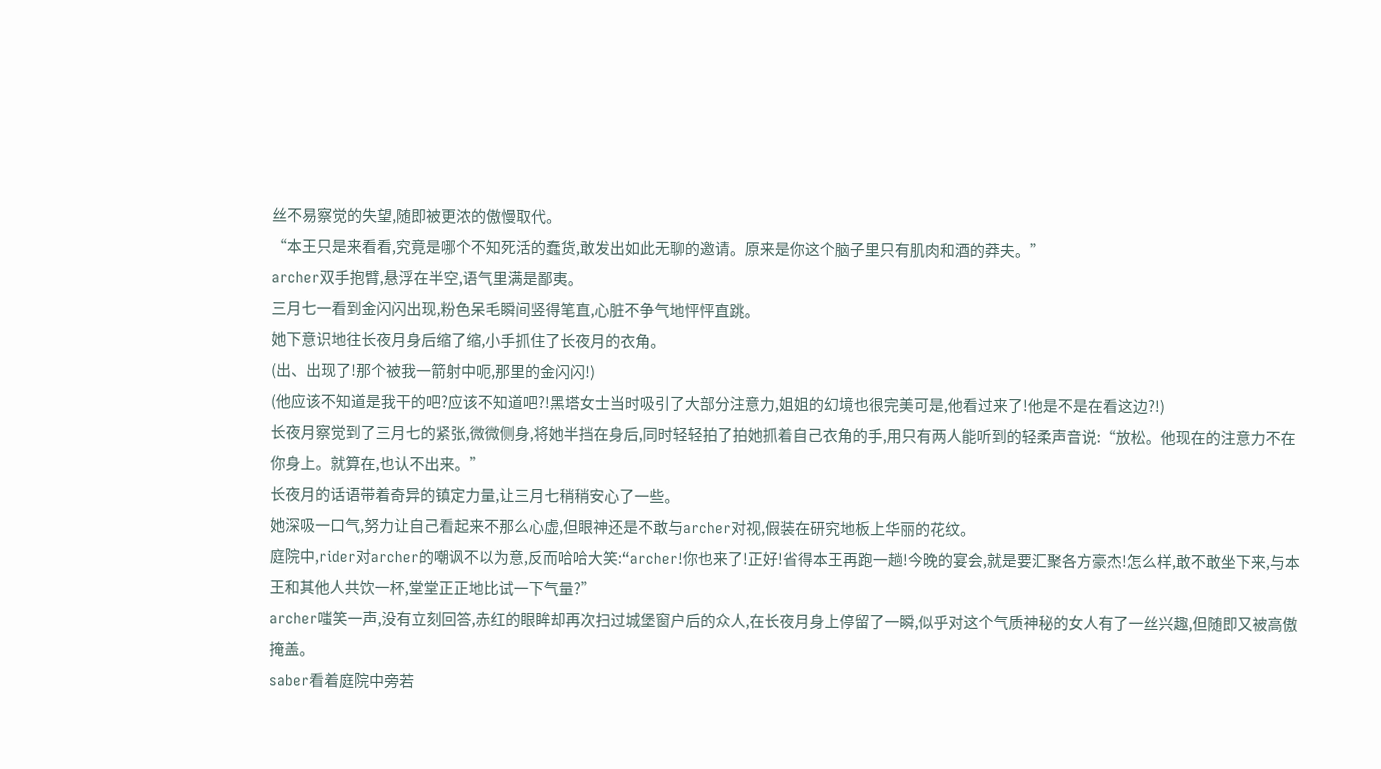丝不易察觉的失望,随即被更浓的傲慢取代。
“本王只是来看看,究竟是哪个不知死活的蠢货,敢发出如此无聊的邀请。原来是你这个脑子里只有肌肉和酒的莽夫。”
archer双手抱臂,悬浮在半空,语气里满是鄙夷。
三月七一看到金闪闪出现,粉色呆毛瞬间竖得笔直,心脏不争气地怦怦直跳。
她下意识地往长夜月身后缩了缩,小手抓住了长夜月的衣角。
(出、出现了!那个被我一箭射中呃,那里的金闪闪!)
(他应该不知道是我干的吧?应该不知道吧?!黑塔女士当时吸引了大部分注意力,姐姐的幻境也很完美可是,他看过来了!他是不是在看这边?!)
长夜月察觉到了三月七的紧张,微微侧身,将她半挡在身后,同时轻轻拍了拍她抓着自己衣角的手,用只有两人能听到的轻柔声音说:“放松。他现在的注意力不在你身上。就算在,也认不出来。”
长夜月的话语带着奇异的镇定力量,让三月七稍稍安心了一些。
她深吸一口气,努力让自己看起来不那么心虚,但眼神还是不敢与archer对视,假装在研究地板上华丽的花纹。
庭院中,rider对archer的嘲讽不以为意,反而哈哈大笑:“archer!你也来了!正好!省得本王再跑一趟!今晚的宴会,就是要汇聚各方豪杰!怎么样,敢不敢坐下来,与本王和其他人共饮一杯,堂堂正正地比试一下气量?”
archer嗤笑一声,没有立刻回答,赤红的眼眸却再次扫过城堡窗户后的众人,在长夜月身上停留了一瞬,似乎对这个气质神秘的女人有了一丝兴趣,但随即又被高傲掩盖。
saber看着庭院中旁若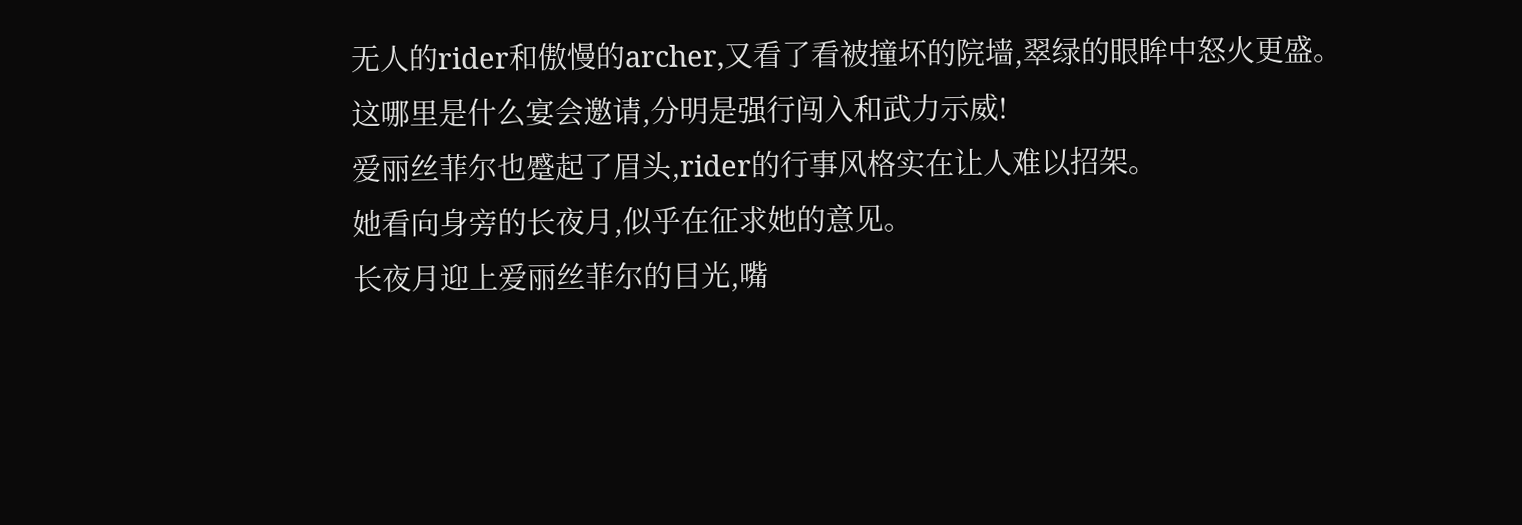无人的rider和傲慢的archer,又看了看被撞坏的院墙,翠绿的眼眸中怒火更盛。
这哪里是什么宴会邀请,分明是强行闯入和武力示威!
爱丽丝菲尔也蹙起了眉头,rider的行事风格实在让人难以招架。
她看向身旁的长夜月,似乎在征求她的意见。
长夜月迎上爱丽丝菲尔的目光,嘴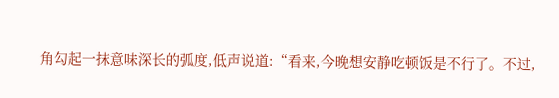角勾起一抹意味深长的弧度,低声说道:“看来,今晚想安静吃顿饭是不行了。不过,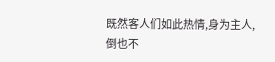既然客人们如此热情,身为主人,倒也不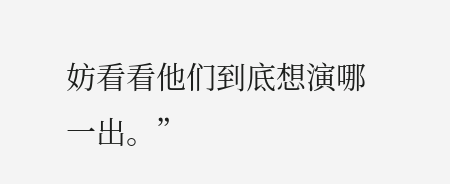妨看看他们到底想演哪一出。”